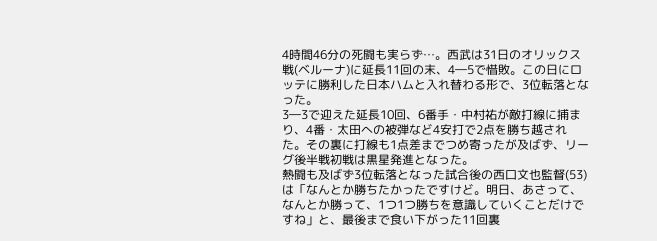4時間46分の死闘も実らず…。西武は31日のオリックス戦(ベルーナ)に延長11回の末、4―5で惜敗。この日にロッテに勝利した日本ハムと入れ替わる形で、3位転落となった。
3―3で迎えた延長10回、6番手・中村祐が敵打線に捕まり、4番・太田への被弾など4安打で2点を勝ち越された。その裏に打線も1点差までつめ寄ったが及ばず、リーグ後半戦初戦は黒星発進となった。
熱闘も及ばず3位転落となった試合後の西口文也監督(53)は「なんとか勝ちたかったですけど。明日、あさって、なんとか勝って、1つ1つ勝ちを意識していくことだけですね」と、最後まで食い下がった11回裏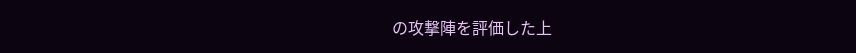の攻撃陣を評価した上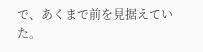で、あくまで前を見据えていた。